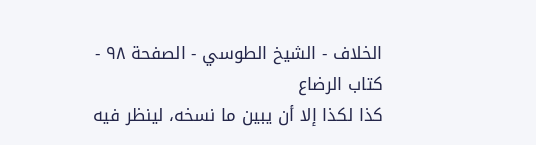الخلاف - الشيخ الطوسي - الصفحة ٩٨ - كتاب الرضاع
كذا لكذا إلا أن يبين ما نسخه، لينظر فيه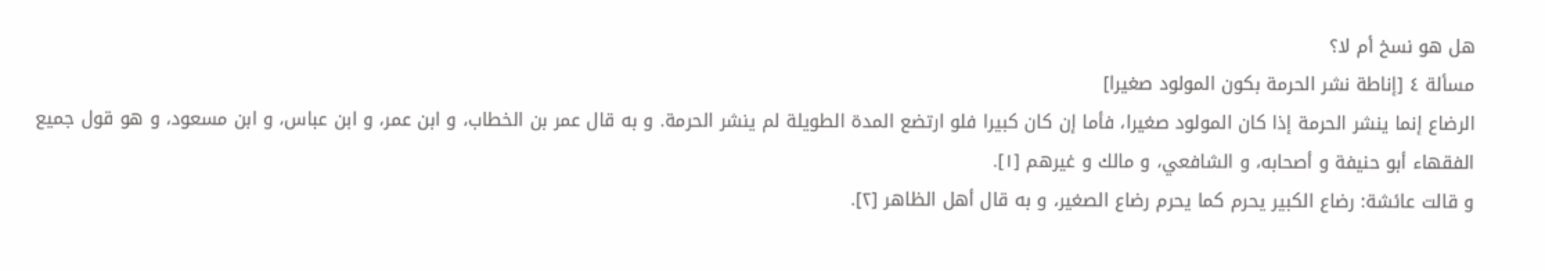هل هو نسخ أم لا؟
مسألة ٤ [إناطة نشر الحرمة بكون المولود صغيرا]
الرضاع إنما ينشر الحرمة إذا كان المولود صغيرا، فأما إن كان كبيرا فلو ارتضع المدة الطويلة لم ينشر الحرمة. و به قال عمر بن الخطاب، و ابن عمر، و ابن عباس، و ابن مسعود، و هو قول جميع الفقهاء أبو حنيفة و أصحابه، و الشافعي، و مالك و غيرهم [١].
و قالت عائشة: رضاع الكبير يحرم كما يحرم رضاع الصغير، و به قال أهل الظاهر [٢].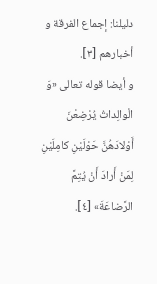دليلنا: إجماع الفرقة و أخبارهم [٣].
و أيضا قوله تعالى «وَ الْوالِداتُ يُرْضِعْنَ أَوْلادَهُنَّ حَوْلَيْنِ كامِلَيْنِ لِمَنْ أَرادَ أَنْ يُتِمَّ الرَّضاعَةَ» [٤].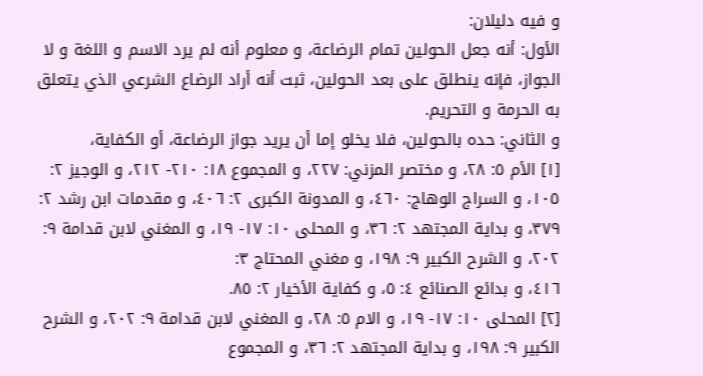و فيه دليلان:
الأول: أنه جعل الحولين تمام الرضاعة، و معلوم أنه لم يرد الاسم و اللغة و لا الجواز، فإنه ينطلق على بعد الحولين، ثبت أنه أراد الرضاع الشرعي الذي يتعلق به الحرمة و التحريم.
و الثاني: حده بالحولين، فلا يخلو إما أن يريد جواز الرضاعة، أو الكفاية،
[١] الأم ٥: ٢٨، و مختصر المزني: ٢٢٧، و المجموع ١٨: ٢١٠- ٢١٢، و الوجيز ٢: ١٠٥، و السراج الوهاج: ٤٦٠، و المدونة الكبرى ٢: ٤٠٦، و مقدمات ابن رشد ٢: ٣٧٩، و بداية المجتهد ٢: ٣٦، و المحلى ١٠: ١٧- ١٩، و المغني لابن قدامة ٩: ٢٠٢، و الشرح الكبير ٩: ١٩٨، و مغني المحتاج ٣:
٤١٦، و بدائع الصنائع ٤: ٥، و كفاية الأخيار ٢: ٨٥.
[٢] المحلى ١٠: ١٧- ١٩، و الام ٥: ٢٨، و المغني لابن قدامة ٩: ٢٠٢، و الشرح الكبير ٩: ١٩٨، و بداية المجتهد ٢: ٣٦، و المجموع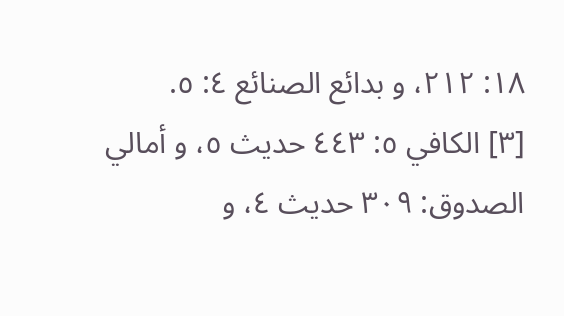١٨: ٢١٢، و بدائع الصنائع ٤: ٥.
[٣] الكافي ٥: ٤٤٣ حديث ٥، و أمالي الصدوق: ٣٠٩ حديث ٤، و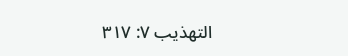التهذيب ٧: ٣١٧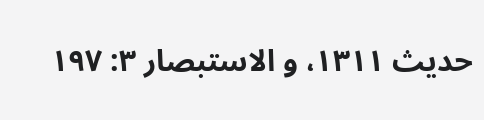حديث ١٣١١، و الاستبصار ٣: ١٩٧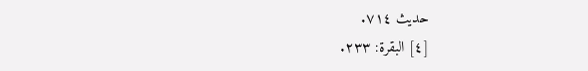حديث ٧١٤.
[٤] البقرة: ٢٣٣.